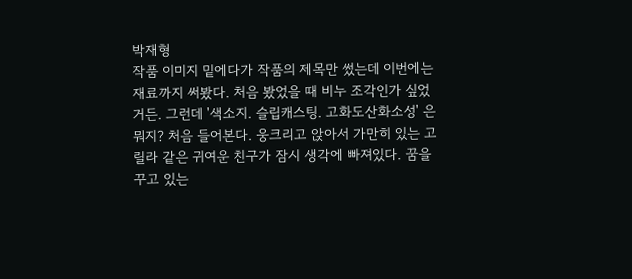박재형
작품 이미지 밑에다가 작품의 제목만 썼는데 이번에는 재료까지 써봤다. 처음 봤었을 때 비누 조각인가 싶었거든. 그런데 '색소지. 슬립캐스팅. 고화도산화소성' 은 뭐지? 처음 들어본다. 웅크리고 앉아서 가만히 있는 고릴라 같은 귀여운 친구가 잠시 생각에 빠져있다. 꿈을 꾸고 있는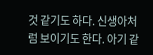것 같기도 하다. 신생아처럼 보이기도 한다. 아기 같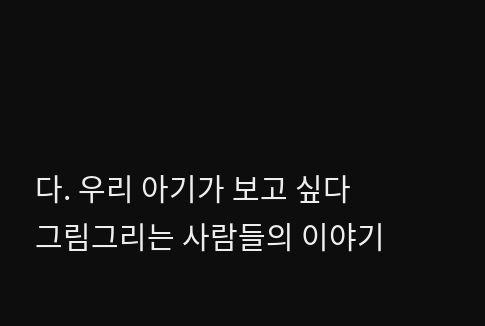다. 우리 아기가 보고 싶다
그림그리는 사람들의 이야기